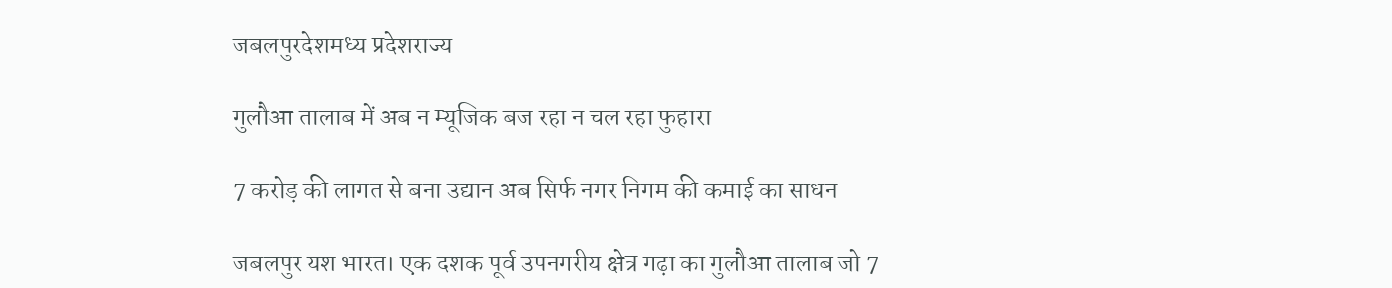जबलपुरदेशमध्य प्रदेशराज्य

गुलौआ तालाब में अब न म्यूजिक बज रहा न चल रहा फुहारा

7 करोड़ की लागत से बना उद्यान अब सिर्फ नगर निगम की कमाई का साधन

जबलपुर यश भारत। एक दशक पूर्व उपनगरीय क्षेत्र गढ़ा का गुलौआ तालाब जो 7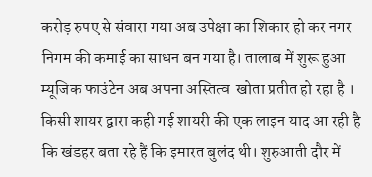करोड़ रुपए से संवारा गया अब उपेक्षा का शिकार हो कर नगर निगम की कमाई का साधन बन गया है। तालाब में शुरू हुआ म्यूजिक फाउंटेन अब अपना अस्तित्व  खोता प्रतीत हो रहा है ‌। किसी शायर द्वारा कही गई शायरी की एक लाइन याद आ रही है कि खंडहर बता रहे हैं कि इमारत बुलंद थी। शुरुआती दौर में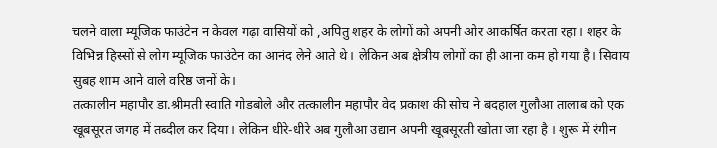चलने वाला म्यूजिक फाउंटेन न केवल गढ़ा वासियों को ,अपितु शहर के लोगों को अपनी ओर आकर्षित करता रहा। शहर के विभिन्न हिस्सों से लोग म्यूजिक फाउंटेन का आनंद लेने आते थे। लेकिन अब क्षेत्रीय लोगों का ही आना कम हो गया है। सिवाय सुबह शाम आने वाले वरिष्ठ जनों के।
तत्कालीन महापौर डा.श्रीमती स्वाति गोडबोले और तत्कालीन महापौर वेद प्रकाश की सोच ने बदहाल गुलौआ तालाब को एक खूबसूरत जगह में तब्दील कर दिया। लेकिन धीरे-धीरे अब गुलौआ उद्यान अपनी खूबसूरती खोता जा रहा है ‌। शुरू में रंगीन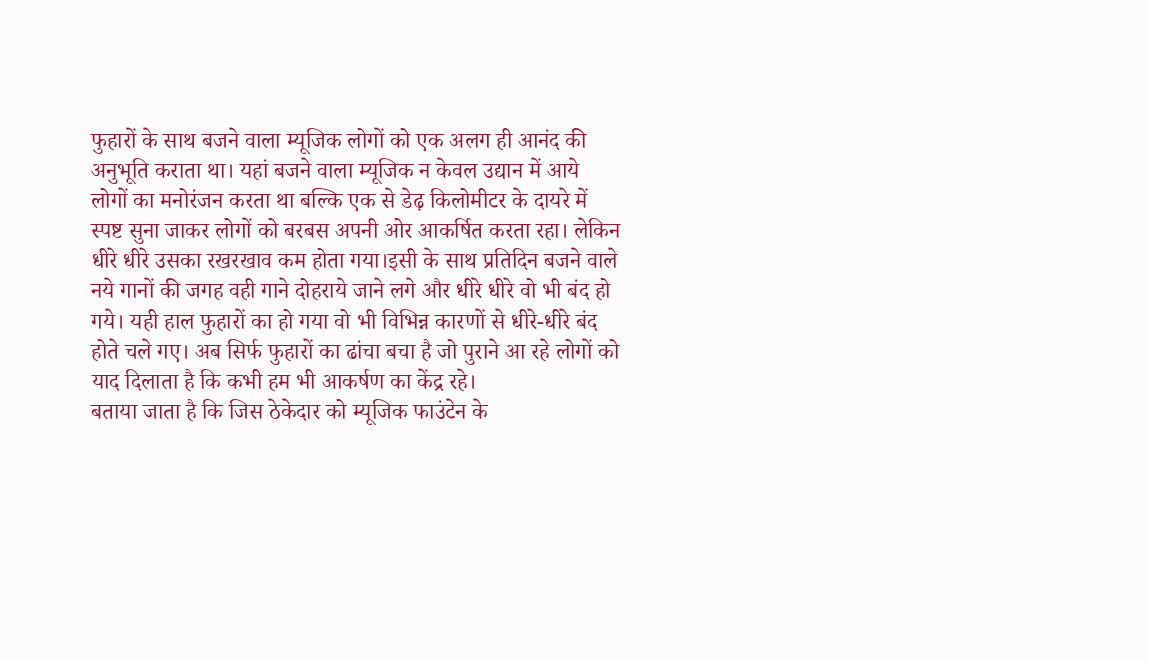फुहारों के साथ बजने वाला म्यूजिक लोगों को एक अलग ही आनंद की अनुभूति कराता था। यहां बजने वाला म्यूजिक न केवल उद्यान में आये लोगों का मनोरंजन करता था बल्कि एक से डेढ़ किलोमीटर के दायरे में स्पष्ट सुना जाकर लोगों को बरबस अपनी ओर आकर्षित करता रहा। लेकिन धीरे धीरे उसका रखरखाव कम होता गया।इसी के साथ प्रतिदिन बजने वाले नये गानों की जगह वही गाने दोहराये जाने लगे और धीरे धीरे वो भी बंद हो गये। यही हाल फुहारों का हो गया वो भी विभिन्न कारणों से धीरे-धीरे बंद होते चले गए। अब सिर्फ फुहारों का ढांचा बचा है जो पुराने आ रहे लोगों को याद दिलाता है कि कभी हम भी आकर्षण का केंद्र रहे।
बताया जाता है कि जिस ठेकेदार को म्यूजिक फाउंटेन के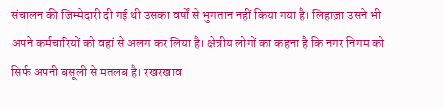संचालन की जिम्मेदारी दी गई थी उसका वर्षों से भुगतान नहीं किया गया है। लिहाज़ा उसने भी अपने कर्मचारियों को वहां से अलग कर लिया है। क्षेत्रीय लोगों का कहना है कि नगर निगम को सिर्फ अपनी बसूली से मतलब है। रखरखाव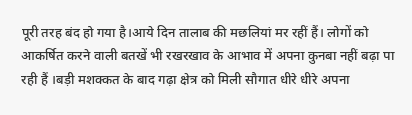पूरी तरह बंद हो गया है।आये दिन तालाब की मछलियां मर रहीं हैं। लोगों को आकर्षित करने वाली बतखें भी रखरखाव के आभाव में अपना कुनबा नहीं बढ़ा पा रही हैं ‌।बड़ी मशक्कत के बाद गढ़ा क्षेत्र को मिली सौगात धीरे धीरे अपना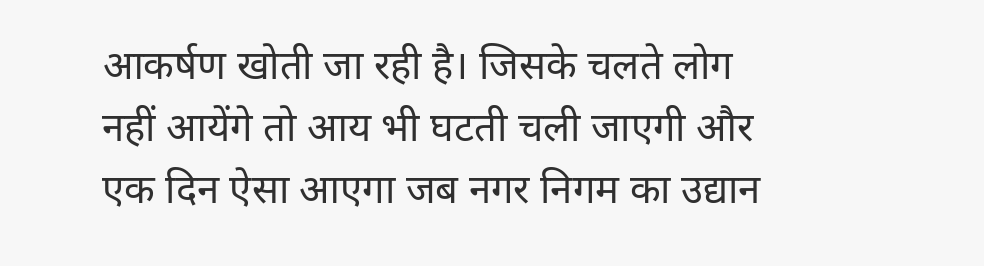आकर्षण खोती जा रही है। जिसके चलते लोग नहीं आयेंगे तो आय भी घटती चली जाएगी और एक दिन ऐसा आएगा जब नगर निगम का उद्यान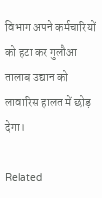विभाग अपने कर्मचारियों को हटा कर गुलौआ तालाब उद्यान को लावारिस हालत में छोड़ देगा।

Related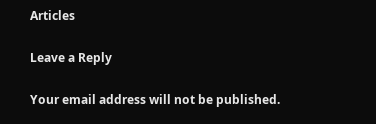Articles

Leave a Reply

Your email address will not be published.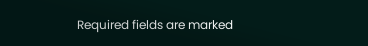Required fields are marked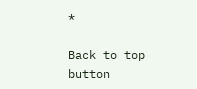*

Back to top button